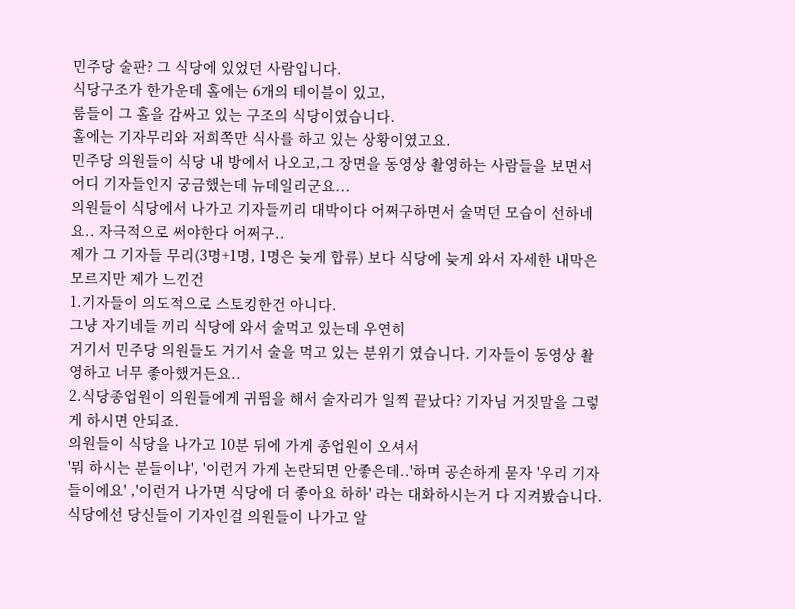민주당 술판? 그 식당에 있었던 사람입니다.
식당구조가 한가운데 홀에는 6개의 테이블이 있고,
룸들이 그 홀을 감싸고 있는 구조의 식당이였습니다.
홀에는 기자무리와 저희쪽만 식사를 하고 있는 상황이였고요.
민주당 의원들이 식당 내 방에서 나오고,그 장면을 동영상 촬영하는 사람들을 보면서 어디 기자들인지 궁금했는데 뉴데일리군요...
의원들이 식당에서 나가고 기자들끼리 대박이다 어쩌구하면서 술먹던 모습이 선하네요.. 자극적으로 써야한다 어쩌구..
제가 그 기자들 무리(3명+1명, 1명은 늦게 합류) 보다 식당에 늦게 와서 자세한 내막은 모르지만 제가 느낀건
1.기자들이 의도적으로 스토킹한건 아니다.
그냥 자기네들 끼리 식당에 와서 술먹고 있는데 우연히
거기서 민주당 의원들도 거기서 술을 먹고 있는 분위기 였습니다. 기자들이 동영상 촬영하고 너무 좋아했거든요..
2.식당종업원이 의원들에게 귀띔을 해서 술자리가 일찍 끝났다? 기자님 거짓말을 그렇게 하시면 안되죠.
의원들이 식당을 나가고 10분 뒤에 가게 종업원이 오셔서
'뭐 하시는 분들이냐', '이런거 가게 논란되면 안좋은데..'하며 공손하게 묻자 '우리 기자들이에요' ,'이런거 나가면 식당에 더 좋아요 하하' 라는 대화하시는거 다 지켜봤습니다.
식당에선 당신들이 기자인걸 의원들이 나가고 알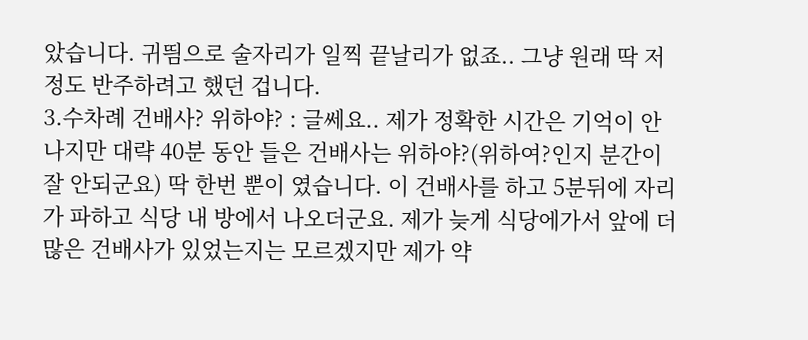았습니다. 귀띔으로 술자리가 일찍 끝날리가 없죠.. 그냥 원래 딱 저정도 반주하려고 했던 겁니다.
3.수차례 건배사? 위하야? : 글쎄요.. 제가 정확한 시간은 기억이 안나지만 대략 40분 동안 들은 건배사는 위하야?(위하여?인지 분간이 잘 안되군요) 딱 한번 뿐이 였습니다. 이 건배사를 하고 5분뒤에 자리가 파하고 식당 내 방에서 나오더군요. 제가 늦게 식당에가서 앞에 더 많은 건배사가 있었는지는 모르겠지만 제가 약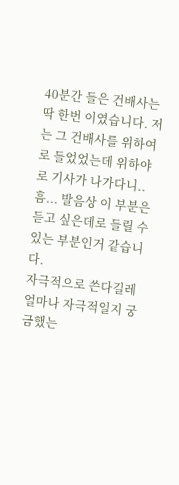40분간 들은 건배사는 딱 한번 이였습니다. 저는 그 건배사를 위하여로 들었었는데 위하야로 기사가 나가다니.. 흠... 발음상 이 부분은 듣고 싶은데로 들릴 수 있는 부분인거 같습니다.
자극적으로 쓴다길레 얼마나 자극적일지 궁금했는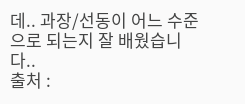데.. 과장/선동이 어느 수준으로 되는지 잘 배웠습니다..
출처 :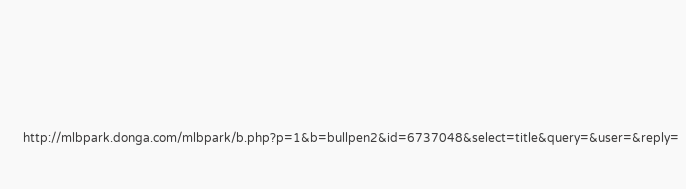http://mlbpark.donga.com/mlbpark/b.php?p=1&b=bullpen2&id=6737048&select=title&query=&user=&reply=